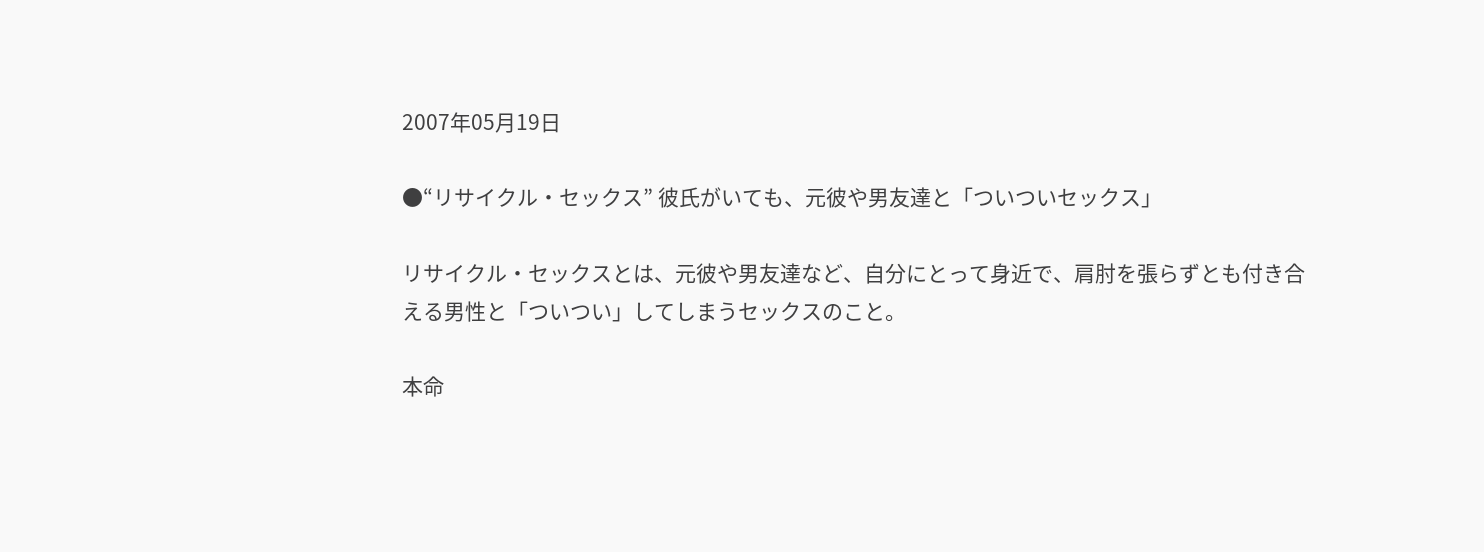2007年05月19日

●“リサイクル・セックス” 彼氏がいても、元彼や男友達と「ついついセックス」

リサイクル・セックスとは、元彼や男友達など、自分にとって身近で、肩肘を張らずとも付き合える男性と「ついつい」してしまうセックスのこと。

本命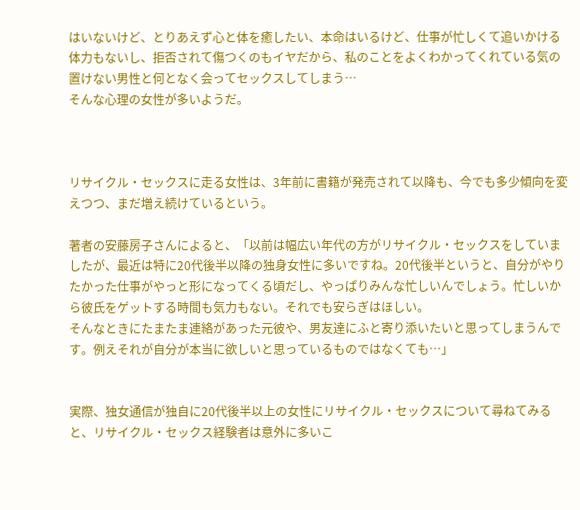はいないけど、とりあえず心と体を癒したい、本命はいるけど、仕事が忙しくて追いかける体力もないし、拒否されて傷つくのもイヤだから、私のことをよくわかってくれている気の置けない男性と何となく会ってセックスしてしまう…
そんな心理の女性が多いようだ。



リサイクル・セックスに走る女性は、3年前に書籍が発売されて以降も、今でも多少傾向を変えつつ、まだ増え続けているという。

著者の安藤房子さんによると、「以前は幅広い年代の方がリサイクル・セックスをしていましたが、最近は特に20代後半以降の独身女性に多いですね。20代後半というと、自分がやりたかった仕事がやっと形になってくる頃だし、やっぱりみんな忙しいんでしょう。忙しいから彼氏をゲットする時間も気力もない。それでも安らぎはほしい。
そんなときにたまたま連絡があった元彼や、男友達にふと寄り添いたいと思ってしまうんです。例えそれが自分が本当に欲しいと思っているものではなくても…」


実際、独女通信が独自に20代後半以上の女性にリサイクル・セックスについて尋ねてみると、リサイクル・セックス経験者は意外に多いこ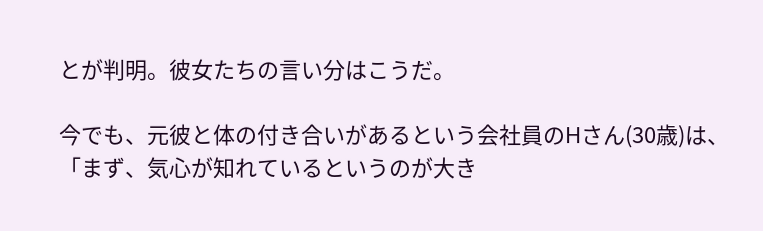とが判明。彼女たちの言い分はこうだ。

今でも、元彼と体の付き合いがあるという会社員のHさん(30歳)は、「まず、気心が知れているというのが大き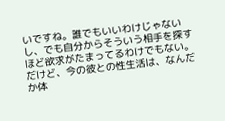いですね。誰でもいいわけじゃないし、でも自分からそういう相手を探すほど欲求がたまってるわけでもない。だけど、今の彼との性生活は、なんだか体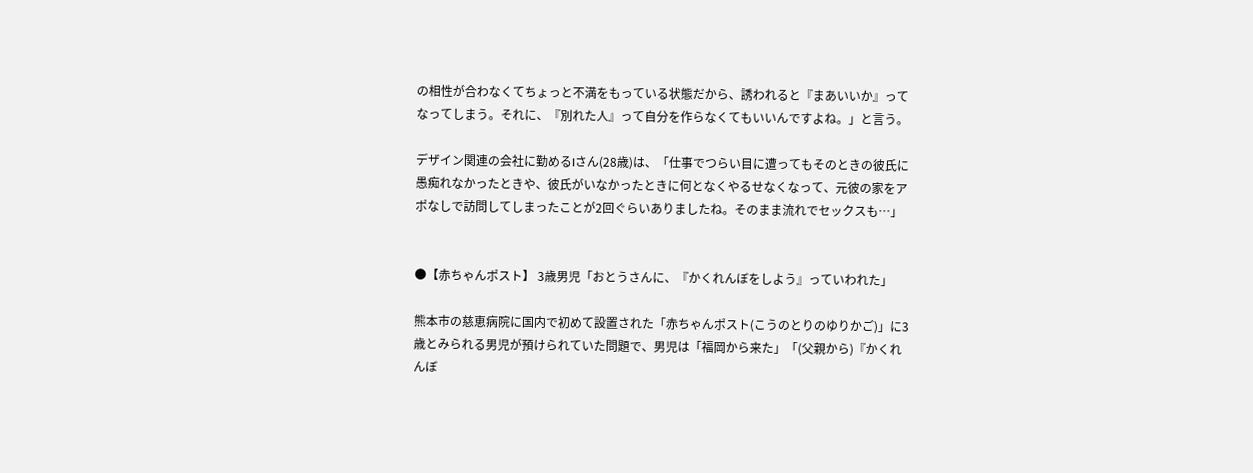の相性が合わなくてちょっと不満をもっている状態だから、誘われると『まあいいか』ってなってしまう。それに、『別れた人』って自分を作らなくてもいいんですよね。」と言う。

デザイン関連の会社に勤めるIさん(28歳)は、「仕事でつらい目に遭ってもそのときの彼氏に愚痴れなかったときや、彼氏がいなかったときに何となくやるせなくなって、元彼の家をアポなしで訪問してしまったことが2回ぐらいありましたね。そのまま流れでセックスも…」


●【赤ちゃんポスト】 3歳男児「おとうさんに、『かくれんぼをしよう』っていわれた」

熊本市の慈恵病院に国内で初めて設置された「赤ちゃんポスト(こうのとりのゆりかご)」に3歳とみられる男児が預けられていた問題で、男児は「福岡から来た」「(父親から)『かくれんぼ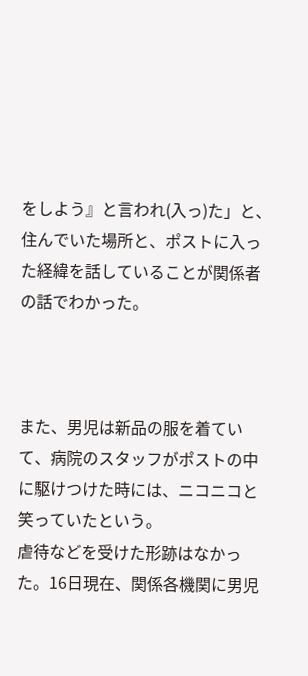をしよう』と言われ(入っ)た」と、住んでいた場所と、ポストに入った経緯を話していることが関係者の話でわかった。



また、男児は新品の服を着ていて、病院のスタッフがポストの中に駆けつけた時には、ニコニコと笑っていたという。
虐待などを受けた形跡はなかった。16日現在、関係各機関に男児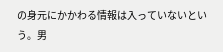の身元にかかわる情報は入っていないという。男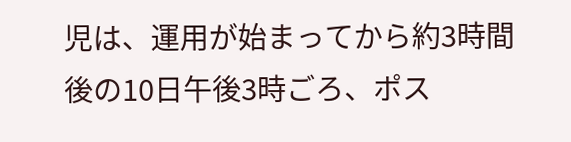児は、運用が始まってから約3時間後の10日午後3時ごろ、ポス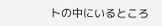トの中にいるところ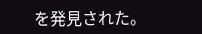を発見された。